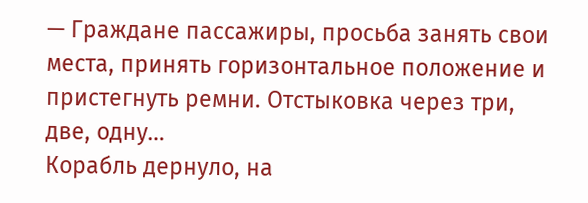— Граждане пассажиры, просьба занять свои места, принять горизонтальное положение и пристегнуть ремни. Отстыковка через три, две, одну…
Корабль дернуло, на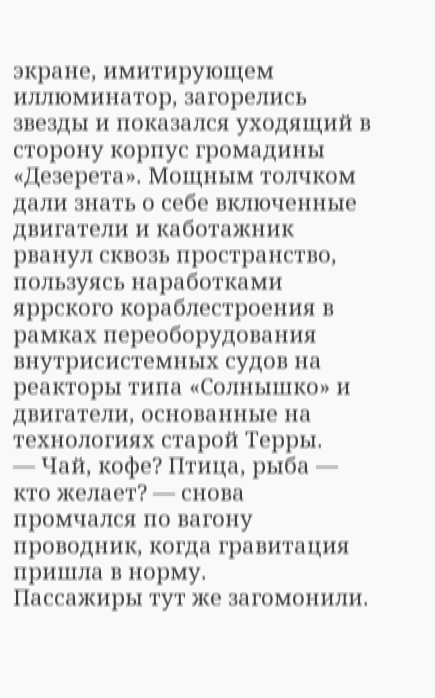экране, имитирующем иллюминатор, загорелись звезды и показался уходящий в сторону корпус громадины «Дезерета». Мощным толчком дали знать о себе включенные двигатели и каботажник рванул сквозь пространство, пользуясь наработками яррского кораблестроения в рамках переоборудования внутрисистемных судов на реакторы типа «Солнышко» и двигатели, основанные на технологиях старой Терры.
— Чай, кофе? Птица, рыба — кто желает? — снова промчался по вагону проводник, когда гравитация пришла в норму.
Пассажиры тут же загомонили.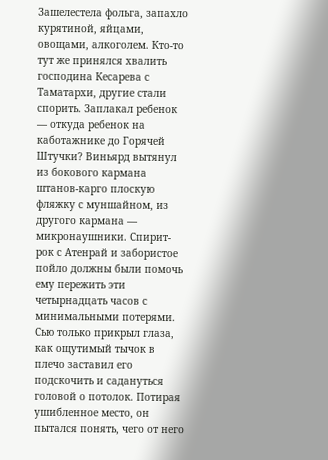Зашелестела фольга, запахло курятиной, яйцами, овощами, алкоголем. Кто-то тут же принялся хвалить господина Кесарева с Таматархи, другие стали спорить. Заплакал ребенок — откуда ребенок на каботажнике до Горячей Штучки? Виньярд вытянул из бокового кармана штанов-карго плоскую фляжку с муншайном, из другого кармана — микронаушники. Спирит-рок с Атенрай и забористое пойло должны были помочь ему пережить эти четырнадцать часов с минимальными потерями.
Сью только прикрыл глаза, как ощутимый тычок в плечо заставил его подскочить и садануться головой о потолок. Потирая ушибленное место, он пытался понять, чего от него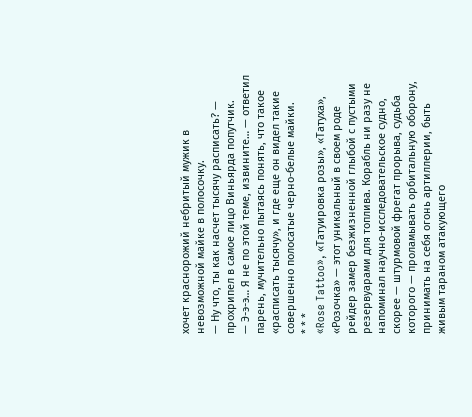хочет краснорожий небритый мужик в невозможной майке в полосочку.
— Ну что, ты как насчет тысячу расписать? — прохрипел в самое лицо Виньярда попутчик.
— Э-э-э… Я не по этой теме, извините… — ответил парень, мучительно пытаясь понять, что такое «расписать тысячу», и где еще он видел такие совершенно полосатые черно-белые майки.
* * *
«Rose Tattoo», «Татуировка розы», «Татуха», «Розочка» — этот уникальный в своем роде рейдер замер безжизненной глыбой с пустыми резервуарами для топлива. Корабль ни разу не напоминал научно-исследовательское судно, скорее — штурмовой фрегат прорыва, судьба которого — проламывать орбитальную оборону, принимать на себя огонь артиллерии, быть живым тараном атакующего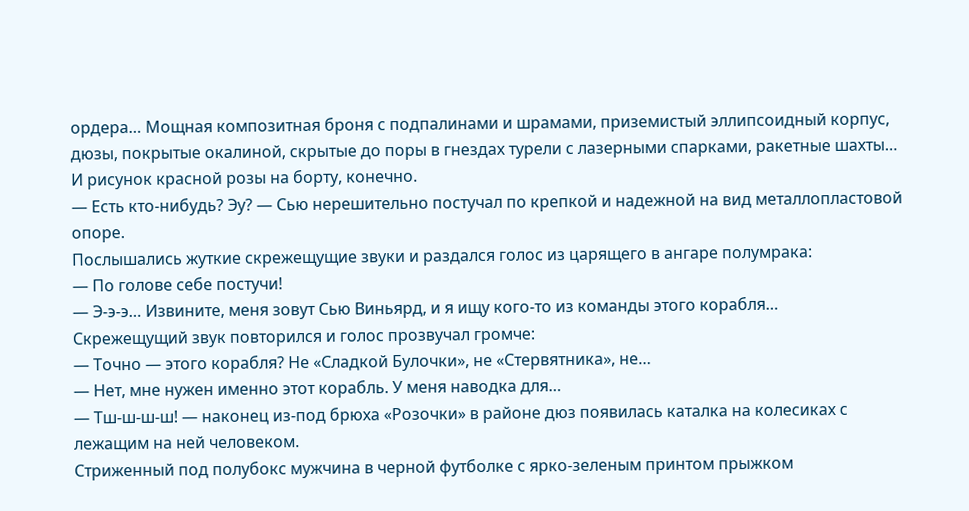ордера… Мощная композитная броня с подпалинами и шрамами, приземистый эллипсоидный корпус, дюзы, покрытые окалиной, скрытые до поры в гнездах турели с лазерными спарками, ракетные шахты… И рисунок красной розы на борту, конечно.
— Есть кто-нибудь? Эу? — Сью нерешительно постучал по крепкой и надежной на вид металлопластовой опоре.
Послышались жуткие скрежещущие звуки и раздался голос из царящего в ангаре полумрака:
— По голове себе постучи!
— Э-э-э… Извините, меня зовут Сью Виньярд, и я ищу кого-то из команды этого корабля…
Скрежещущий звук повторился и голос прозвучал громче:
— Точно — этого корабля? Не «Сладкой Булочки», не «Стервятника», не…
— Нет, мне нужен именно этот корабль. У меня наводка для…
— Тш-ш-ш-ш! — наконец из-под брюха «Розочки» в районе дюз появилась каталка на колесиках с лежащим на ней человеком.
Стриженный под полубокс мужчина в черной футболке с ярко-зеленым принтом прыжком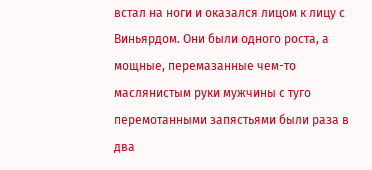встал на ноги и оказался лицом к лицу с Виньярдом. Они были одного роста, а мощные, перемазанные чем-то маслянистым руки мужчины с туго перемотанными запястьями были раза в два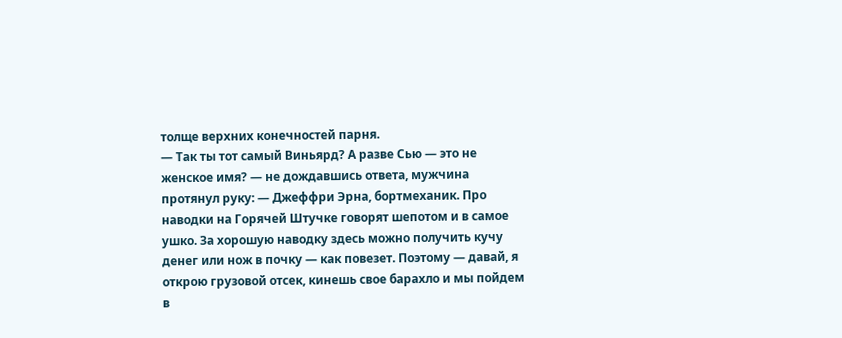толще верхних конечностей парня.
— Так ты тот самый Виньярд? А разве Сью — это не женское имя? — не дождавшись ответа, мужчина протянул руку: — Джеффри Эрна, бортмеханик. Про наводки на Горячей Штучке говорят шепотом и в самое ушко. За хорошую наводку здесь можно получить кучу денег или нож в почку — как повезет. Поэтому — давай, я открою грузовой отсек, кинешь свое барахло и мы пойдем в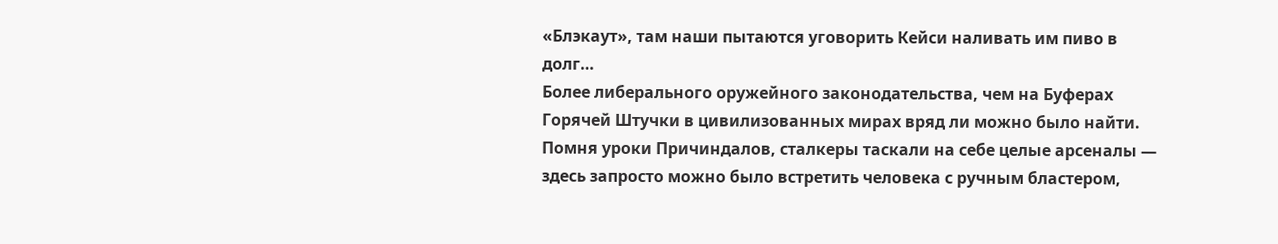«Блэкаут», там наши пытаются уговорить Кейси наливать им пиво в долг…
Более либерального оружейного законодательства, чем на Буферах Горячей Штучки в цивилизованных мирах вряд ли можно было найти. Помня уроки Причиндалов, сталкеры таскали на себе целые арсеналы — здесь запросто можно было встретить человека с ручным бластером,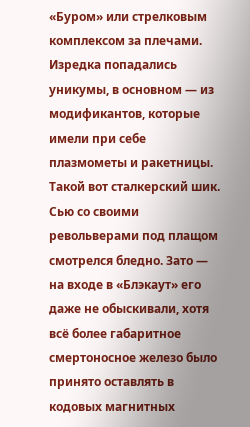«Буром» или стрелковым комплексом за плечами. Изредка попадались уникумы, в основном — из модификантов, которые имели при себе плазмометы и ракетницы. Такой вот сталкерский шик.
Сью со своими револьверами под плащом смотрелся бледно. Зато — на входе в «Блэкаут» его даже не обыскивали, хотя всё более габаритное смертоносное железо было принято оставлять в кодовых магнитных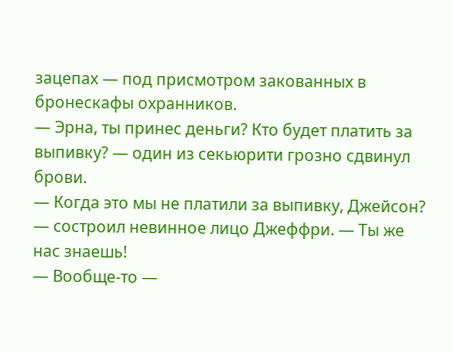зацепах — под присмотром закованных в бронескафы охранников.
— Эрна, ты принес деньги? Кто будет платить за выпивку? — один из секьюрити грозно сдвинул брови.
— Когда это мы не платили за выпивку, Джейсон? — состроил невинное лицо Джеффри. — Ты же нас знаешь!
— Вообще-то —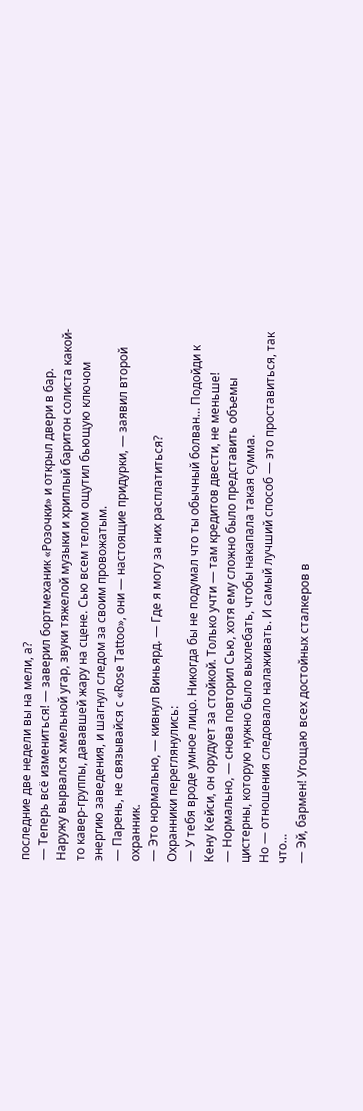последние две недели вы на мели, а?
— Теперь всё измениться! — заверил бортмеханик «Розочки» и открыл двери в бар.
Наружу вырвался хмельной угар, звуки тяжелой музыки и хриплый баритон солиста какой-то кавер-группы, дававшей жару на сцене. Сью всем телом ощутил бьющую ключом энергию заведения, и шагнул следом за своим провожатым.
— Парень, не связывайся с «Rose Tattoo», они — настоящие придурки, — заявил второй охранник.
— Это нормально, — кивнул Виньярд. — Где я могу за них расплатиться?
Охранники переглянулись:
— У тебя вроде умное лицо. Никогда бы не подумал что ты обычный болван… Подойди к Кену Кейси, он орудует за стойкой. Только учти — там кредитов двести, не меньше!
— Нормально, — снова повторил Сью, хотя ему сложно было представить объемы цистерны, которую нужно было выхлебать, чтобы накапала такая сумма.
Но — отношения следовало налаживать. И самый лучший способ — это проставиться, так что…
— Эй, бармен! Угощаю всех достойных сталкеров в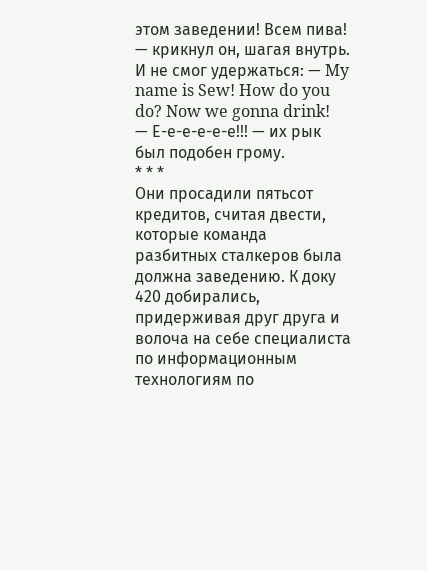этом заведении! Всем пива! — крикнул он, шагая внутрь. И не смог удержаться: — My name is Sew! How do you do? Now we gonna drink!
— Е-е-е-е-е-е!!! — их рык был подобен грому.
* * *
Они просадили пятьсот кредитов, считая двести, которые команда разбитных сталкеров была должна заведению. К доку 420 добирались, придерживая друг друга и волоча на себе специалиста по информационным технологиям по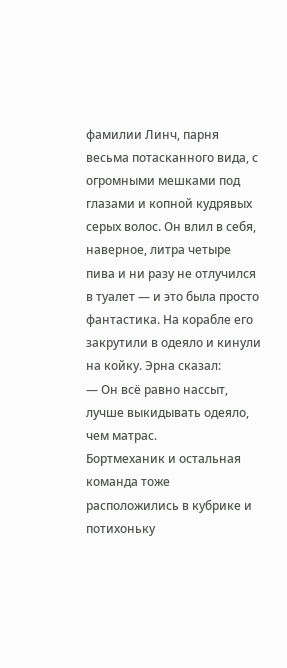фамилии Линч, парня весьма потасканного вида, с огромными мешками под глазами и копной кудрявых серых волос. Он влил в себя, наверное, литра четыре пива и ни разу не отлучился в туалет — и это была просто фантастика. На корабле его закрутили в одеяло и кинули на койку. Эрна сказал:
— Он всё равно нассыт, лучше выкидывать одеяло, чем матрас.
Бортмеханик и остальная команда тоже расположились в кубрике и потихоньку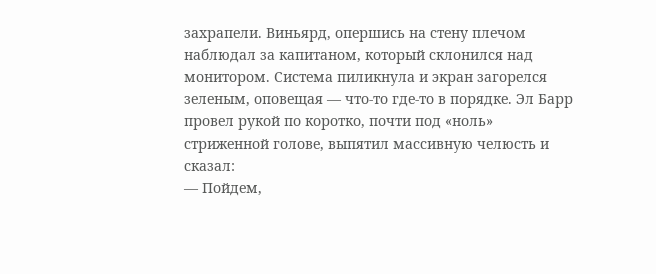захрапели. Виньярд, опершись на стену плечом наблюдал за капитаном, который склонился над монитором. Система пиликнула и экран загорелся зеленым, оповещая — что-то где-то в порядке. Эл Барр провел рукой по коротко, почти под «ноль» стриженной голове, выпятил массивную челюсть и сказал:
— Пойдем,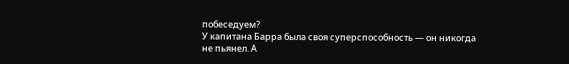побеседуем?
У капитана Барра была своя суперспособность — он никогда не пьянел. А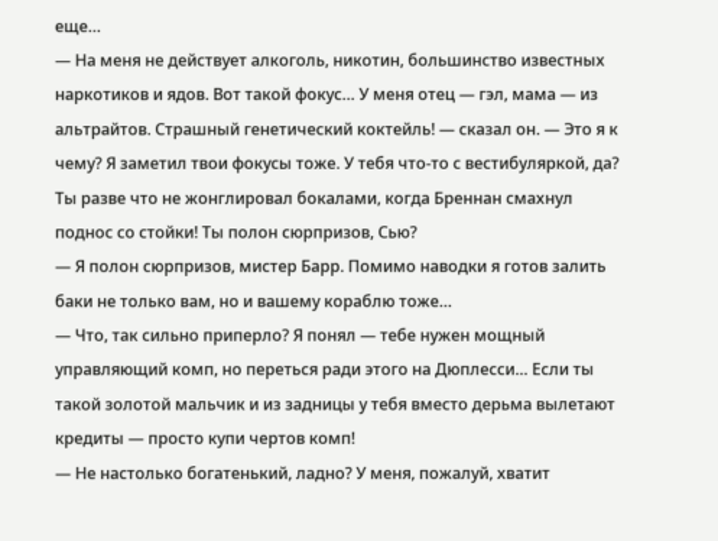еще…
— На меня не действует алкоголь, никотин, большинство известных наркотиков и ядов. Вот такой фокус… У меня отец — гэл, мама — из альтрайтов. Страшный генетический коктейль! — сказал он. — Это я к чему? Я заметил твои фокусы тоже. У тебя что-то с вестибуляркой, да? Ты разве что не жонглировал бокалами, когда Бреннан смахнул поднос со стойки! Ты полон сюрпризов, Сью?
— Я полон сюрпризов, мистер Барр. Помимо наводки я готов залить баки не только вам, но и вашему кораблю тоже…
— Что, так сильно приперло? Я понял — тебе нужен мощный управляющий комп, но переться ради этого на Дюплесси… Если ты такой золотой мальчик и из задницы у тебя вместо дерьма вылетают кредиты — просто купи чертов комп!
— Не настолько богатенький, ладно? У меня, пожалуй, хватит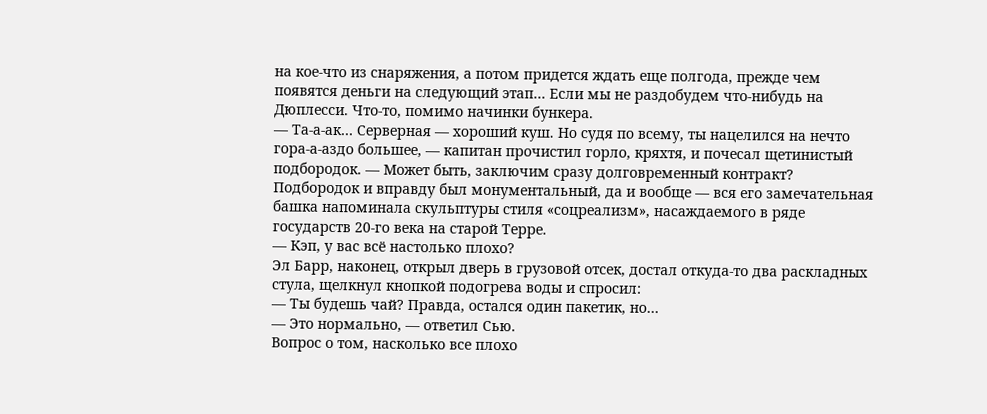на кое-что из снаряжения, а потом придется ждать еще полгода, прежде чем появятся деньги на следующий этап… Если мы не раздобудем что-нибудь на Дюплесси. Что-то, помимо начинки бункера.
— Та-а-ак… Серверная — хороший куш. Но судя по всему, ты нацелился на нечто гора-а-аздо большее, — капитан прочистил горло, кряхтя, и почесал щетинистый подбородок. — Может быть, заключим сразу долговременный контракт?
Подбородок и вправду был монументальный, да и вообще — вся его замечательная башка напоминала скульптуры стиля «соцреализм», насаждаемого в ряде государств 20-го века на старой Терре.
— Кэп, у вас всё настолько плохо?
Эл Барр, наконец, открыл дверь в грузовой отсек, достал откуда-то два раскладных стула, щелкнул кнопкой подогрева воды и спросил:
— Ты будешь чай? Правда, остался один пакетик, но…
— Это нормально, — ответил Сью.
Вопрос о том, насколько все плохо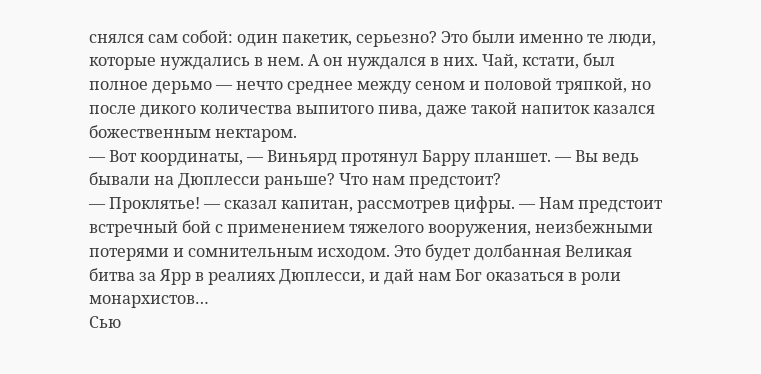снялся сам собой: один пакетик, серьезно? Это были именно те люди, которые нуждались в нем. А он нуждался в них. Чай, кстати, был полное дерьмо — нечто среднее между сеном и половой тряпкой, но после дикого количества выпитого пива, даже такой напиток казался божественным нектаром.
— Вот координаты, — Виньярд протянул Барру планшет. — Вы ведь бывали на Дюплесси раньше? Что нам предстоит?
— Проклятье! — сказал капитан, рассмотрев цифры. — Нам предстоит встречный бой с применением тяжелого вооружения, неизбежными потерями и сомнительным исходом. Это будет долбанная Великая битва за Ярр в реалиях Дюплесси, и дай нам Бог оказаться в роли монархистов…
Сью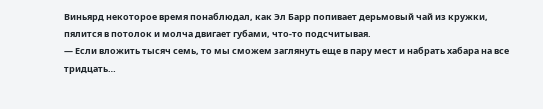Виньярд некоторое время понаблюдал, как Эл Барр попивает дерьмовый чай из кружки, пялится в потолок и молча двигает губами, что-то подсчитывая.
— Если вложить тысяч семь, то мы сможем заглянуть еще в пару мест и набрать хабара на все тридцать…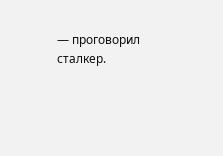— проговорил сталкер.